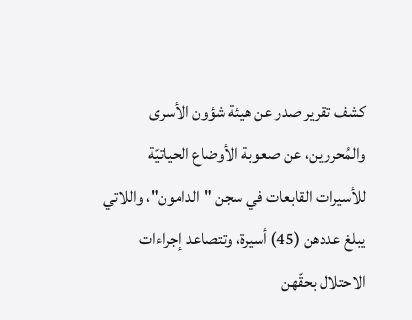كشف تقرير صدر عن هيئة شؤون الأسرى والمُحررين، عن صعوبة الأوضاع الحياتيّة للأسيرات القابعات في سجن "الدامون"، واللاتي يبلغ عددهن (45) أسيرة، وتتصاعد إجراءات الاحتلال بحقّهن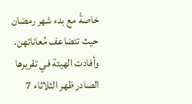خاصةً مع بدء شهر رمضان حيث تتضاعف مُعاناتهن.
وأفادت الهيئة في تقريرها الصادر ظهر الثلاثاء 7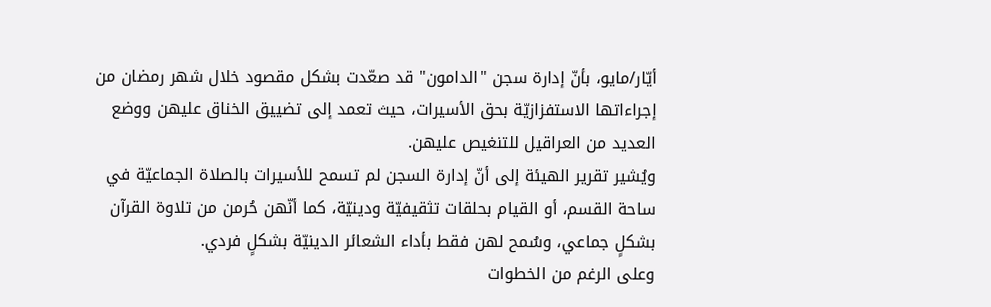أيّار/مايو، بأنّ إدارة سجن "الدامون" قد صعّدت بشكل مقصود خلال شهر رمضان من إجراءاتها الاستفزازيّة بحق الأسيرات، حيث تعمد إلى تضييق الخناق عليهن ووضع العديد من العراقيل للتنغيص عليهن.
ويُشير تقرير الهيئة إلى أنّ إدارة السجن لم تسمح للأسيرات بالصلاة الجماعيّة في ساحة القسم، أو القيام بحلقات تثقيفيّة ودينيّة، كما أنّهن حُرمن من تلاوة القرآن بشكلٍ جماعي، وسُمح لهن فقط بأداء الشعائر الدينيّة بشكلٍ فردي.
وعلى الرغم من الخطوات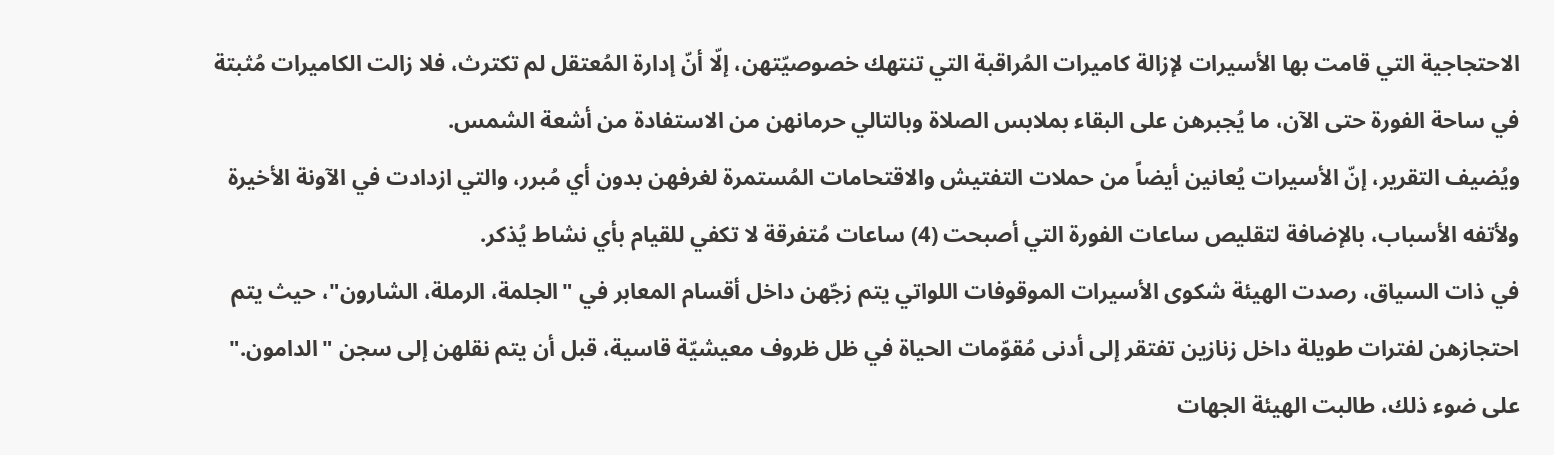الاحتجاجية التي قامت بها الأسيرات لإزالة كاميرات المُراقبة التي تنتهك خصوصيّتهن، إلّا أنّ إدارة المُعتقل لم تكترث، فلا زالت الكاميرات مُثبتة في ساحة الفورة حتى الآن، ما يُجبرهن على البقاء بملابس الصلاة وبالتالي حرمانهن من الاستفادة من أشعة الشمس.
ويُضيف التقرير، إنّ الأسيرات يُعانين أيضاً من حملات التفتيش والاقتحامات المُستمرة لغرفهن بدون أي مُبرر، والتي ازدادت في الآونة الأخيرة ولأتفه الأسباب، بالإضافة لتقليص ساعات الفورة التي أصبحت (4) ساعات مُتفرقة لا تكفي للقيام بأي نشاط يُذكر.
في ذات السياق، رصدت الهيئة شكوى الأسيرات الموقوفات اللواتي يتم زجّهن داخل أقسام المعابر في "الجلمة، الرملة، الشارون"، حيث يتم احتجازهن لفترات طويلة داخل زنازين تفتقر إلى أدنى مُقوّمات الحياة في ظل ظروف معيشيّة قاسية، قبل أن يتم نقلهن إلى سجن "الدامون."
على ضوء ذلك، طالبت الهيئة الجهات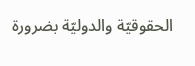الحقوقيّة والدوليّة بضرورة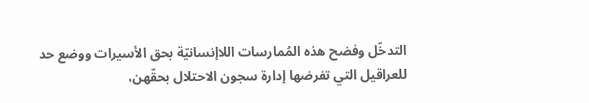التدخّل وفضح هذه المُمارسات اللاإنسانيّة بحق الأسيرات ووضع حد للعراقيل التي تفرضها إدارة سجون الاحتلال بحقّهن،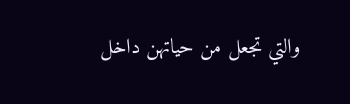والتي تجعل من حياتهن داخل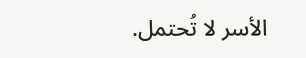الأسر لا تُحتمل.